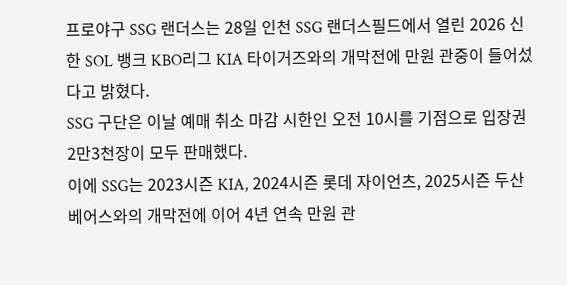프로야구 SSG 랜더스는 28일 인천 SSG 랜더스필드에서 열린 2026 신한 SOL 뱅크 KBO리그 KIA 타이거즈와의 개막전에 만원 관중이 들어섰다고 밝혔다.
SSG 구단은 이날 예매 취소 마감 시한인 오전 10시를 기점으로 입장권 2만3천장이 모두 판매했다.
이에 SSG는 2023시즌 KIA, 2024시즌 롯데 자이언츠, 2025시즌 두산 베어스와의 개막전에 이어 4년 연속 만원 관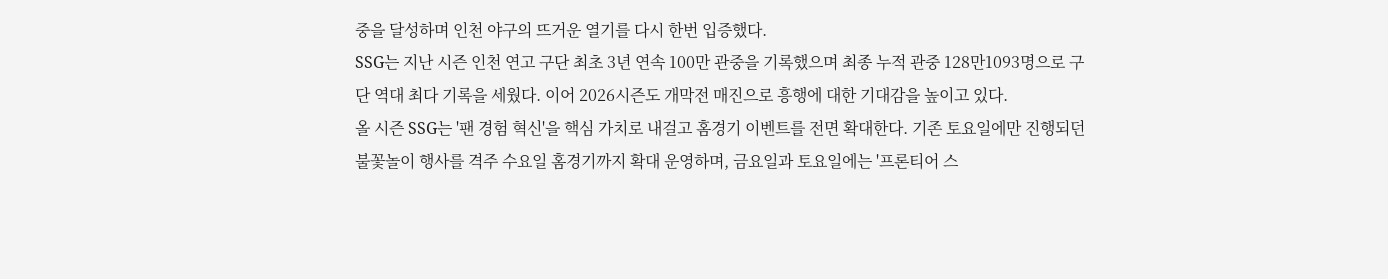중을 달성하며 인천 야구의 뜨거운 열기를 다시 한번 입증했다.
SSG는 지난 시즌 인천 연고 구단 최초 3년 연속 100만 관중을 기록했으며 최종 누적 관중 128만1093명으로 구단 역대 최다 기록을 세웠다. 이어 2026시즌도 개막전 매진으로 흥행에 대한 기대감을 높이고 있다.
올 시즌 SSG는 '팬 경험 혁신'을 핵심 가치로 내걸고 홈경기 이벤트를 전면 확대한다. 기존 토요일에만 진행되던 불꽃놀이 행사를 격주 수요일 홈경기까지 확대 운영하며, 금요일과 토요일에는 '프론티어 스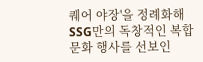퀘어 야장'을 정례화해 SSG만의 독창적인 복합 문화 행사를 선보인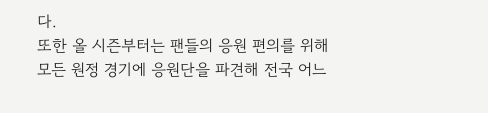다.
또한 올 시즌부터는 팬들의 응원 편의를 위해 모든 원정 경기에 응원단을 파견해 전국 어느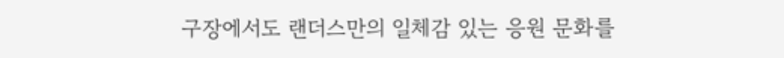구장에서도 랜더스만의 일체감 있는 응원 문화를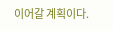이어갈 계획이다.